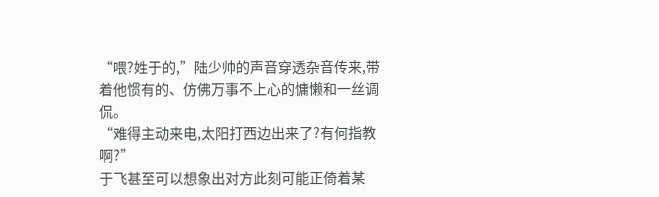“喂?姓于的,”陆少帅的声音穿透杂音传来,带着他惯有的、仿佛万事不上心的慵懒和一丝调侃。
“难得主动来电,太阳打西边出来了?有何指教啊?”
于飞甚至可以想象出对方此刻可能正倚着某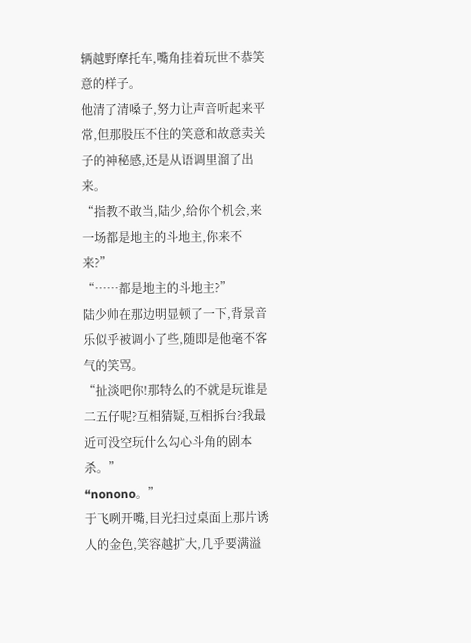辆越野摩托车,嘴角挂着玩世不恭笑意的样子。
他清了清嗓子,努力让声音听起来平常,但那股压不住的笑意和故意卖关子的神秘感,还是从语调里溜了出来。
“指教不敢当,陆少,给你个机会,来一场都是地主的斗地主,你来不来?”
“……都是地主的斗地主?”
陆少帅在那边明显顿了一下,背景音乐似乎被调小了些,随即是他毫不客气的笑骂。
“扯淡吧你!那特么的不就是玩谁是二五仔呢?互相猜疑,互相拆台?我最近可没空玩什么勾心斗角的剧本杀。”
“nonono。”
于飞咧开嘴,目光扫过桌面上那片诱人的金色,笑容越扩大,几乎要满溢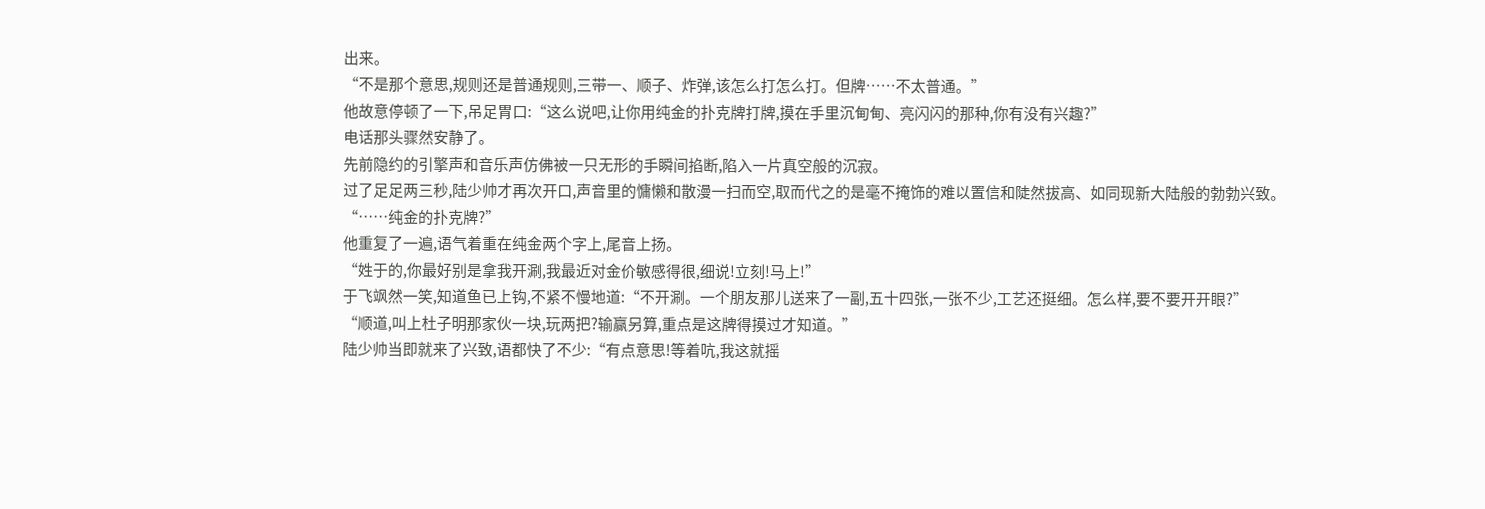出来。
“不是那个意思,规则还是普通规则,三带一、顺子、炸弹,该怎么打怎么打。但牌……不太普通。”
他故意停顿了一下,吊足胃口:“这么说吧,让你用纯金的扑克牌打牌,摸在手里沉甸甸、亮闪闪的那种,你有没有兴趣?”
电话那头骤然安静了。
先前隐约的引擎声和音乐声仿佛被一只无形的手瞬间掐断,陷入一片真空般的沉寂。
过了足足两三秒,陆少帅才再次开口,声音里的慵懒和散漫一扫而空,取而代之的是毫不掩饰的难以置信和陡然拔高、如同现新大陆般的勃勃兴致。
“……纯金的扑克牌?”
他重复了一遍,语气着重在纯金两个字上,尾音上扬。
“姓于的,你最好别是拿我开涮,我最近对金价敏感得很,细说!立刻!马上!”
于飞飒然一笑,知道鱼已上钩,不紧不慢地道:“不开涮。一个朋友那儿送来了一副,五十四张,一张不少,工艺还挺细。怎么样,要不要开开眼?”
“顺道,叫上杜子明那家伙一块,玩两把?输赢另算,重点是这牌得摸过才知道。”
陆少帅当即就来了兴致,语都快了不少:“有点意思!等着吭,我这就摇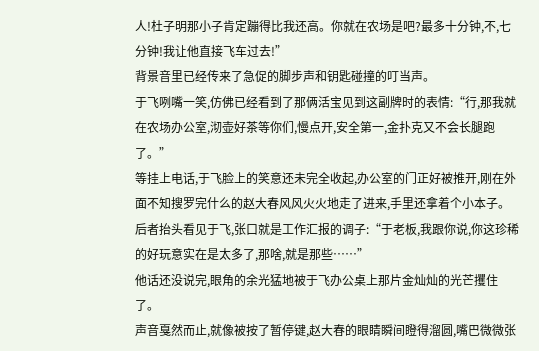人!杜子明那小子肯定蹦得比我还高。你就在农场是吧?最多十分钟,不,七分钟!我让他直接飞车过去!”
背景音里已经传来了急促的脚步声和钥匙碰撞的叮当声。
于飞咧嘴一笑,仿佛已经看到了那俩活宝见到这副牌时的表情:“行,那我就在农场办公室,沏壶好茶等你们,慢点开,安全第一,金扑克又不会长腿跑了。”
等挂上电话,于飞脸上的笑意还未完全收起,办公室的门正好被推开,刚在外面不知搜罗完什么的赵大春风风火火地走了进来,手里还拿着个小本子。
后者抬头看见于飞,张口就是工作汇报的调子:“于老板,我跟你说,你这珍稀的好玩意实在是太多了,那啥,就是那些……”
他话还没说完,眼角的余光猛地被于飞办公桌上那片金灿灿的光芒攫住了。
声音戛然而止,就像被按了暂停键,赵大春的眼睛瞬间瞪得溜圆,嘴巴微微张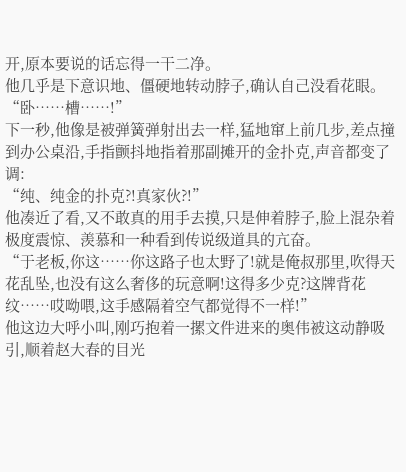开,原本要说的话忘得一干二净。
他几乎是下意识地、僵硬地转动脖子,确认自己没看花眼。
“卧……槽……!”
下一秒,他像是被弹簧弹射出去一样,猛地窜上前几步,差点撞到办公桌沿,手指颤抖地指着那副摊开的金扑克,声音都变了调:
“纯、纯金的扑克?!真家伙?!”
他凑近了看,又不敢真的用手去摸,只是伸着脖子,脸上混杂着极度震惊、羡慕和一种看到传说级道具的亢奋。
“于老板,你这……你这路子也太野了!就是俺叔那里,吹得天花乱坠,也没有这么奢侈的玩意啊!这得多少克?这牌背花纹……哎呦喂,这手感隔着空气都觉得不一样!”
他这边大呼小叫,刚巧抱着一摞文件进来的奥伟被这动静吸引,顺着赵大春的目光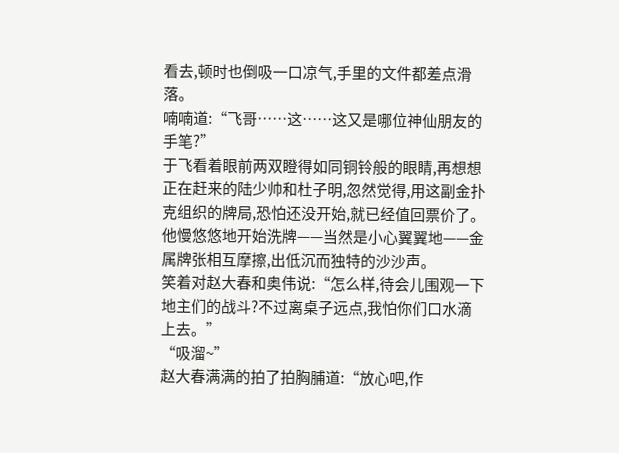看去,顿时也倒吸一口凉气,手里的文件都差点滑落。
喃喃道:“飞哥……这……这又是哪位神仙朋友的手笔?”
于飞看着眼前两双瞪得如同铜铃般的眼睛,再想想正在赶来的陆少帅和杜子明,忽然觉得,用这副金扑克组织的牌局,恐怕还没开始,就已经值回票价了。
他慢悠悠地开始洗牌——当然是小心翼翼地——金属牌张相互摩擦,出低沉而独特的沙沙声。
笑着对赵大春和奥伟说:“怎么样,待会儿围观一下地主们的战斗?不过离桌子远点,我怕你们口水滴上去。”
“吸溜~”
赵大春满满的拍了拍胸脯道:“放心吧,作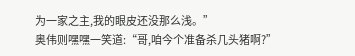为一家之主,我的眼皮还没那么浅。”
奥伟则嘿嘿一笑道:“哥,咱今个准备杀几头猪啊?”